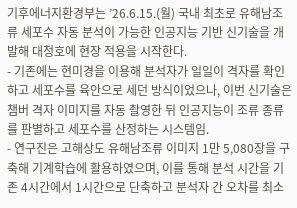기후에너지환경부는 ’26.6.15.(월) 국내 최초로 유해남조류 세포수 자동 분석이 가능한 인공지능 기반 신기술을 개발해 대청호에 현장 적용을 시작한다.
- 기존에는 현미경을 이용해 분석자가 일일이 격자를 확인하고 세포수를 육안으로 세던 방식이었으나, 이번 신기술은 챔버 격자 이미지를 자동 촬영한 뒤 인공지능이 조류 종류를 판별하고 세포수를 산정하는 시스템임.
- 연구진은 고해상도 유해남조류 이미지 1만 5,080장을 구축해 기계학습에 활용하였으며, 이를 통해 분석 시간을 기존 4시간에서 1시간으로 단축하고 분석자 간 오차를 최소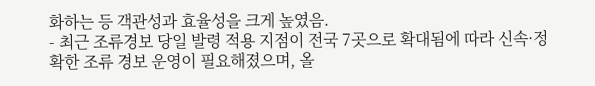화하는 등 객관성과 효율성을 크게 높였음.
- 최근 조류경보 당일 발령 적용 지점이 전국 7곳으로 확대됨에 따라 신속·정확한 조류 경보 운영이 필요해졌으며, 올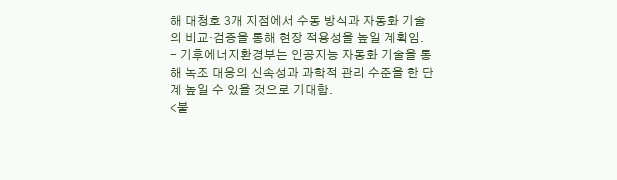해 대청호 3개 지점에서 수동 방식과 자동화 기술의 비교·검증을 통해 현장 적용성을 높일 계획임.
- 기후에너지환경부는 인공지능 자동화 기술을 통해 녹조 대응의 신속성과 과학적 관리 수준을 한 단계 높일 수 있을 것으로 기대함.
<붙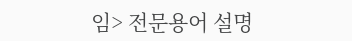임> 전문용어 설명